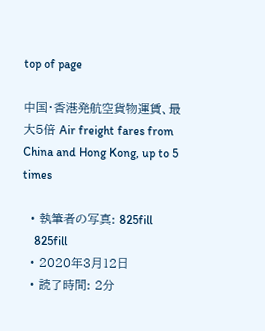top of page

中国・香港発航空貨物運賃、最大5倍 Air freight fares from China and Hong Kong, up to 5 times

  • 執筆者の写真: 825fill
    825fill
  • 2020年3月12日
  • 読了時間: 2分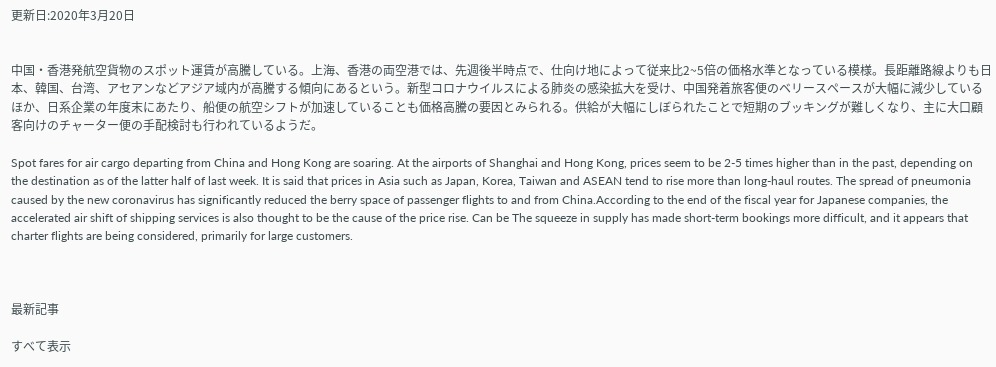更新日:2020年3月20日


中国・香港発航空貨物のスポット運賃が高騰している。上海、香港の両空港では、先週後半時点で、仕向け地によって従来比2~5倍の価格水準となっている模様。長距離路線よりも日本、韓国、台湾、アセアンなどアジア域内が高騰する傾向にあるという。新型コロナウイルスによる肺炎の感染拡大を受け、中国発着旅客便のベリースペースが大幅に減少しているほか、日系企業の年度末にあたり、船便の航空シフトが加速していることも価格高騰の要因とみられる。供給が大幅にしぼられたことで短期のブッキングが難しくなり、主に大口顧客向けのチャーター便の手配検討も行われているようだ。

Spot fares for air cargo departing from China and Hong Kong are soaring. At the airports of Shanghai and Hong Kong, prices seem to be 2-5 times higher than in the past, depending on the destination as of the latter half of last week. It is said that prices in Asia such as Japan, Korea, Taiwan and ASEAN tend to rise more than long-haul routes. The spread of pneumonia caused by the new coronavirus has significantly reduced the berry space of passenger flights to and from China.According to the end of the fiscal year for Japanese companies, the accelerated air shift of shipping services is also thought to be the cause of the price rise. Can be The squeeze in supply has made short-term bookings more difficult, and it appears that charter flights are being considered, primarily for large customers.



最新記事

すべて表示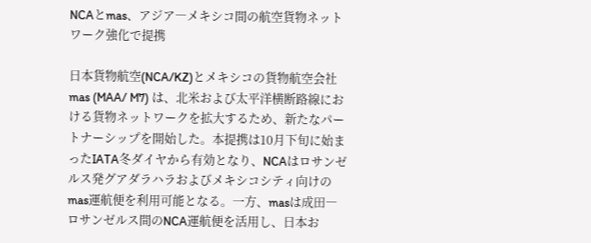NCAとmas、アジア―メキシコ間の航空貨物ネットワーク強化で提携

日本貨物航空(NCA/KZ)とメキシコの貨物航空会社mas (MAA/ M7) は、北米および太平洋横断路線における貨物ネットワークを拡大するため、新たなパートナーシップを開始した。本提携は10月下旬に始まったIATA冬ダイヤから有効となり、NCAはロサンゼルス発グアダラハラおよびメキシコシティ向けのmas運航便を利用可能となる。一方、masは成田―ロサンゼルス間のNCA運航便を活用し、日本お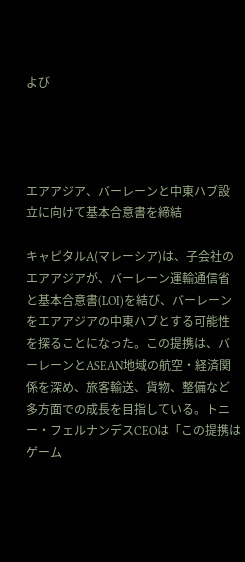よび




エアアジア、バーレーンと中東ハブ設立に向けて基本合意書を締結

キャピタルA(マレーシア)は、子会社のエアアジアが、バーレーン運輸通信省と基本合意書(LOI)を結び、バーレーンをエアアジアの中東ハブとする可能性を探ることになった。この提携は、バーレーンとASEAN地域の航空・経済関係を深め、旅客輸送、貨物、整備など多方面での成長を目指している。トニー・フェルナンデスCEOは「この提携はゲーム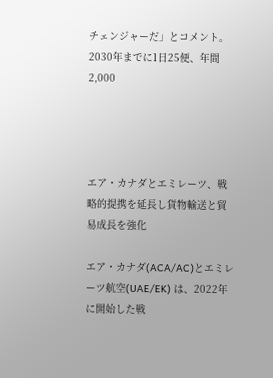チェンジャーだ」とコメント。2030年までに1日25便、年間2,000




エア・カナダとエミレーツ、戦略的提携を延長し貨物輸送と貿易成長を強化

エア・カナダ(ACA/AC)とエミレーツ航空(UAE/EK) は、2022年に開始した戦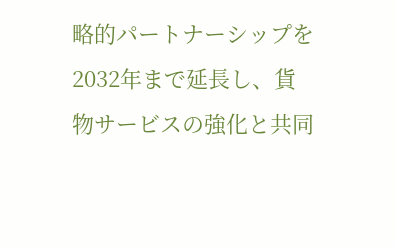略的パートナーシップを2032年まで延長し、貨物サービスの強化と共同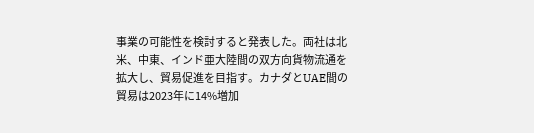事業の可能性を検討すると発表した。両社は北米、中東、インド亜大陸間の双方向貨物流通を拡大し、貿易促進を目指す。カナダとUAE間の貿易は2023年に14%増加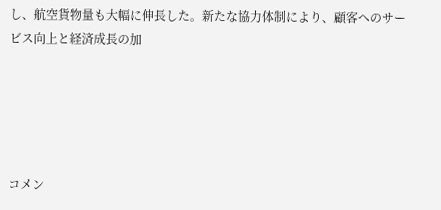し、航空貨物量も大幅に伸長した。新たな協力体制により、顧客へのサービス向上と経済成長の加





コメン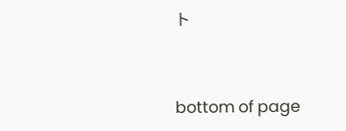ト


bottom of page